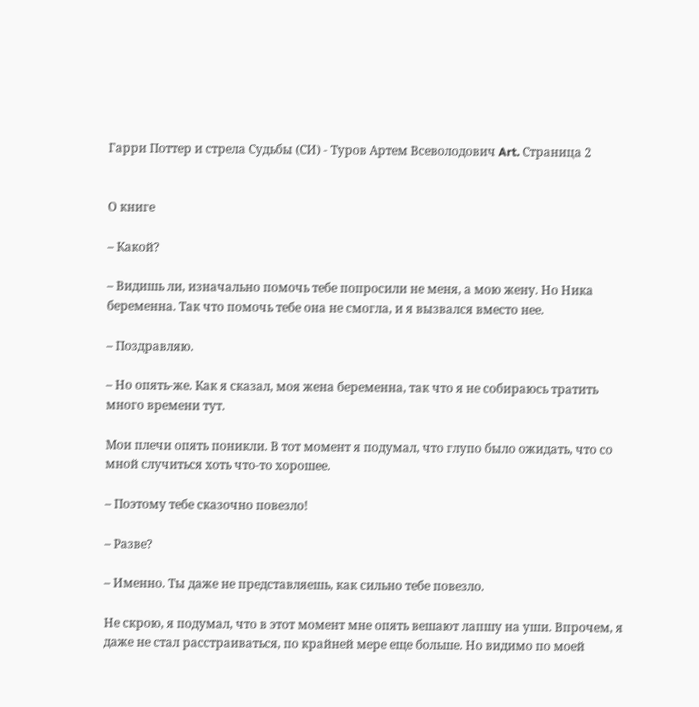Гарри Поттер и стрела Судьбы (СИ) - Туров Артем Всеволодович Art. Страница 2


О книге

– Какой?

– Видишь ли, изначально помочь тебе попросили не меня, а мою жену. Но Ника беременна. Так что помочь тебе она не смогла, и я вызвался вместо нее.

– Поздравляю.

– Но опять-же. Как я сказал, моя жена беременна, так что я не собираюсь тратить много времени тут.

Мои плечи опять поникли. В тот момент я подумал, что глупо было ожидать, что со мной случиться хоть что-то хорошее.

– Поэтому тебе сказочно повезло!

– Разве?

– Именно. Ты даже не представляешь, как сильно тебе повезло.

Не скрою, я подумал, что в этот момент мне опять вешают лапшу на уши. Впрочем, я даже не стал расстраиваться, по крайней мере еще больше. Но видимо по моей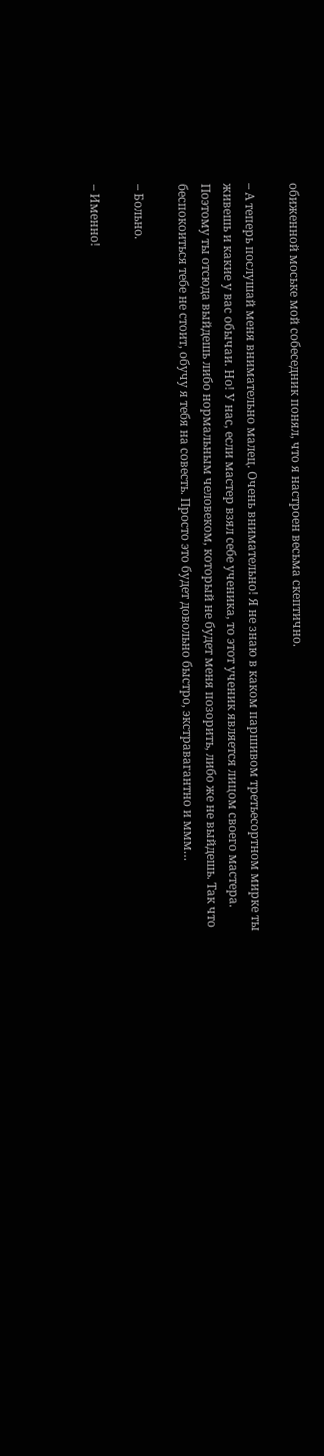обиженной моське мой собеседник понял, что я настроен весьма скептично.

– А теперь послушай меня внимательно малец. Очень внимательно! Я не знаю в каком паршивом третьесортном мирке ты живешь и какие у вас обычаи. Но! У нас, если мастер взял себе ученика, то этот ученик является лицом своего мастера. Поэтому ты отсюда выйдешь либо нормальным человеком, который не будет меня позорить, либо же не выйдешь. Так что беспокоиться тебе не стоит, обучу я тебя на совесть. Просто это будет довольно быстро, экстравагантно и ммм…

– Больно.

– Именно!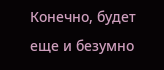Конечно, будет еще и безумно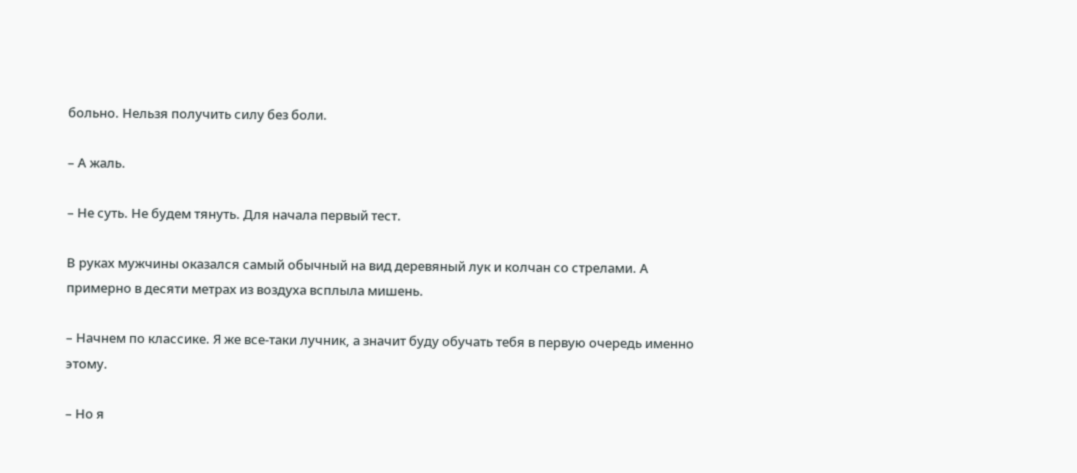больно. Нельзя получить силу без боли.

– А жаль.

– Не суть. Не будем тянуть. Для начала первый тест.

В руках мужчины оказался самый обычный на вид деревяный лук и колчан со стрелами. А примерно в десяти метрах из воздуха всплыла мишень.

– Начнем по классике. Я же все-таки лучник, а значит буду обучать тебя в первую очередь именно этому.

– Но я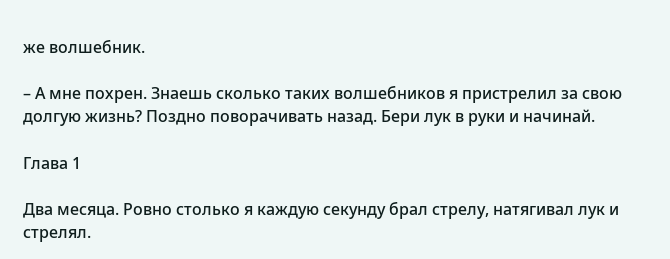же волшебник.

– А мне похрен. Знаешь сколько таких волшебников я пристрелил за свою долгую жизнь? Поздно поворачивать назад. Бери лук в руки и начинай.

Глава 1

Два месяца. Ровно столько я каждую секунду брал стрелу, натягивал лук и стрелял.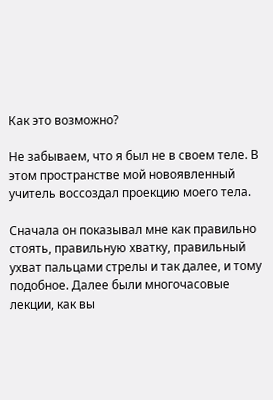Как это возможно?

Не забываем, что я был не в своем теле. В этом пространстве мой новоявленный учитель воссоздал проекцию моего тела.

Сначала он показывал мне как правильно стоять, правильную хватку, правильный ухват пальцами стрелы и так далее, и тому подобное. Далее были многочасовые лекции, как вы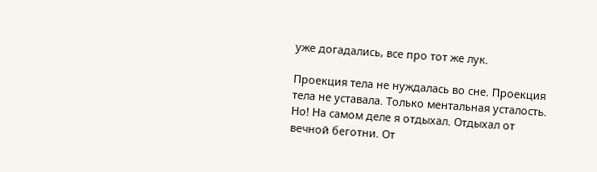уже догадались, все про тот же лук.

Проекция тела не нуждалась во сне. Проекция тела не уставала. Только ментальная усталость. Но! На самом деле я отдыхал. Отдыхал от вечной беготни. От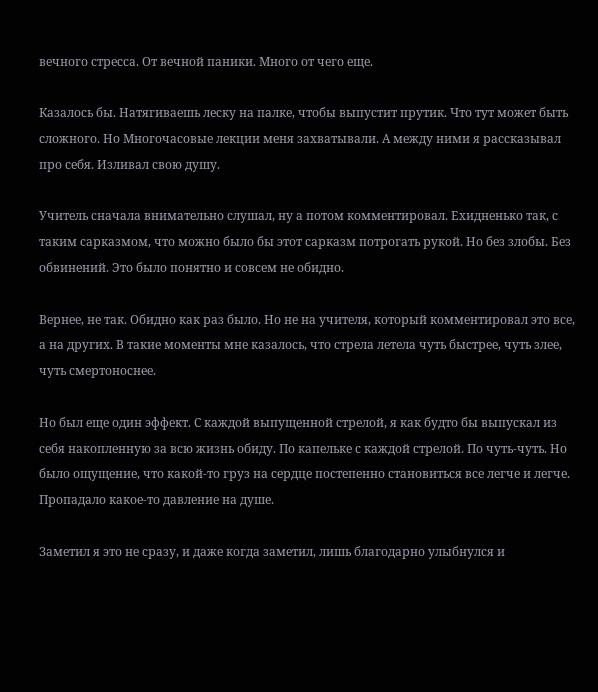вечного стресса. От вечной паники. Много от чего еще.

Казалось бы. Натягиваешь леску на палке, чтобы выпустит прутик. Что тут может быть сложного. Но Многочасовые лекции меня захватывали. А между ними я рассказывал про себя. Изливал свою душу.

Учитель сначала внимательно слушал, ну а потом комментировал. Ехидненько так, с таким сарказмом, что можно было бы этот сарказм потрогать рукой. Но без злобы. Без обвинений. Это было понятно и совсем не обидно.

Вернее, не так. Обидно как раз было. Но не на учителя, который комментировал это все, а на других. В такие моменты мне казалось, что стрела летела чуть быстрее, чуть злее, чуть смертоноснее.

Но был еще один эффект. С каждой выпущенной стрелой, я как будто бы выпускал из себя накопленную за всю жизнь обиду. По капельке с каждой стрелой. По чуть-чуть. Но было ощущение, что какой-то груз на сердце постепенно становиться все легче и легче. Пропадало какое-то давление на душе.

Заметил я это не сразу, и даже когда заметил, лишь благодарно улыбнулся и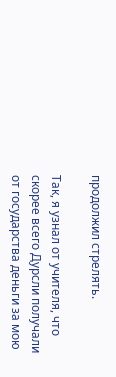продолжил стрелять.

Так, я узнал от учителя, что скорее всего Дурсли получали от государства деньги за мою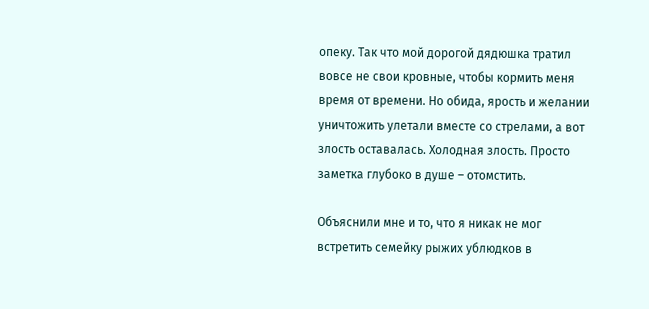опеку. Так что мой дорогой дядюшка тратил вовсе не свои кровные, чтобы кормить меня время от времени. Но обида, ярость и желании уничтожить улетали вместе со стрелами, а вот злость оставалась. Холодная злость. Просто заметка глубоко в душе – отомстить.

Объяснили мне и то, что я никак не мог встретить семейку рыжих ублюдков в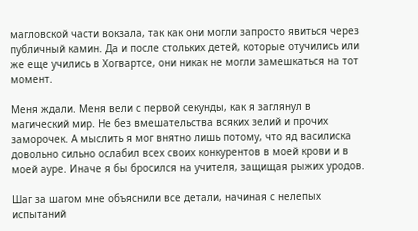магловской части вокзала, так как они могли запросто явиться через публичный камин. Да и после стольких детей, которые отучились или же еще учились в Хогвартсе, они никак не могли замешкаться на тот момент.

Меня ждали. Меня вели с первой секунды, как я заглянул в магический мир. Не без вмешательства всяких зелий и прочих заморочек. А мыслить я мог внятно лишь потому, что яд василиска довольно сильно ослабил всех своих конкурентов в моей крови и в моей ауре. Иначе я бы бросился на учителя, защищая рыжих уродов.

Шаг за шагом мне объяснили все детали, начиная с нелепых испытаний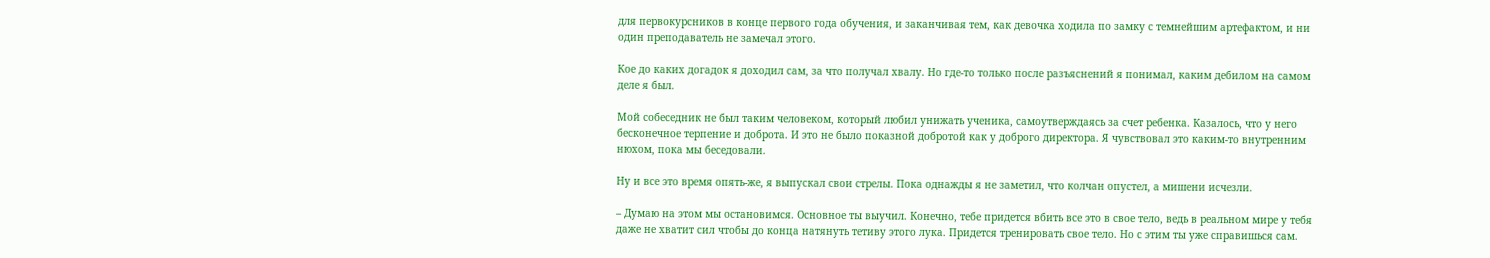для первокурсников в конце первого года обучения, и заканчивая тем, как девочка ходила по замку с темнейшим артефактом, и ни один преподаватель не замечал этого.

Кое до каких догадок я доходил сам, за что получал хвалу. Но где-то только после разъяснений я понимал, каким дебилом на самом деле я был.

Мой собеседник не был таким человеком, который любил унижать ученика, самоутверждаясь за счет ребенка. Казалось, что у него бесконечное терпение и доброта. И это не было показной добротой как у доброго директора. Я чувствовал это каким-то внутренним нюхом, пока мы беседовали.

Ну и все это время опять-же, я выпускал свои стрелы. Пока однажды я не заметил, что колчан опустел, а мишени исчезли.

– Думаю на этом мы остановимся. Основное ты выучил. Конечно, тебе придется вбить все это в свое тело, ведь в реальном мире у тебя даже не хватит сил чтобы до конца натянуть тетиву этого лука. Придется тренировать свое тело. Но с этим ты уже справишься сам.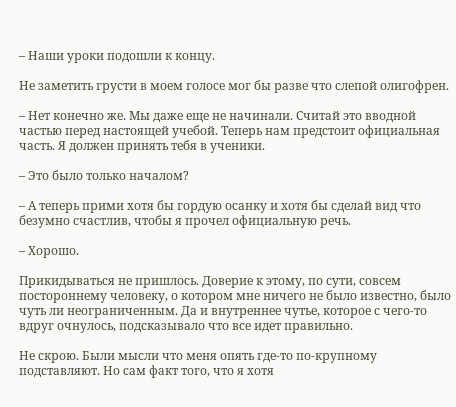– Наши уроки подошли к концу.

Не заметить грусти в моем голосе мог бы разве что слепой олигофрен.

– Нет конечно же. Мы даже еще не начинали. Считай это вводной частью перед настоящей учебой. Теперь нам предстоит официальная часть. Я должен принять тебя в ученики.

– Это было только началом?

– А теперь прими хотя бы гордую осанку и хотя бы сделай вид что безумно счастлив, чтобы я прочел официальную речь.

– Хорошо.

Прикидываться не пришлось. Доверие к этому, по сути, совсем постороннему человеку, о котором мне ничего не было известно, было чуть ли неограниченным. Да и внутреннее чутье, которое с чего-то вдруг очнулось, подсказывало что все идет правильно.

Не скрою. Были мысли что меня опять где-то по-крупному подставляют. Но сам факт того, что я хотя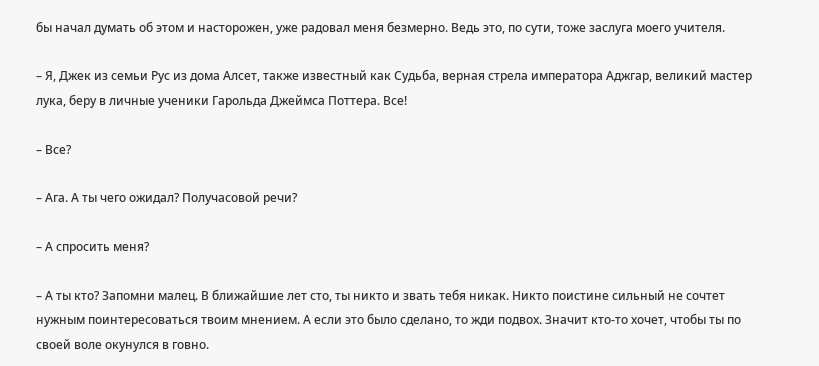бы начал думать об этом и насторожен, уже радовал меня безмерно. Ведь это, по сути, тоже заслуга моего учителя.

– Я, Джек из семьи Рус из дома Алсет, также известный как Судьба, верная стрела императора Аджгар, великий мастер лука, беру в личные ученики Гарольда Джеймса Поттера. Все!

– Все?

– Ага. А ты чего ожидал? Получасовой речи?

– А спросить меня?

– А ты кто? Запомни малец. В ближайшие лет сто, ты никто и звать тебя никак. Никто поистине сильный не сочтет нужным поинтересоваться твоим мнением. А если это было сделано, то жди подвох. Значит кто-то хочет, чтобы ты по своей воле окунулся в говно.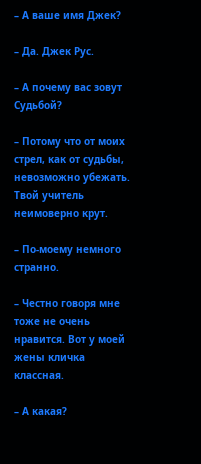– А ваше имя Джек?

– Да. Джек Рус.

– А почему вас зовут Судьбой?

– Потому что от моих стрел, как от судьбы, невозможно убежать. Твой учитель неимоверно крут.

– По-моему немного странно.

– Честно говоря мне тоже не очень нравится. Вот у моей жены кличка классная.

– А какая?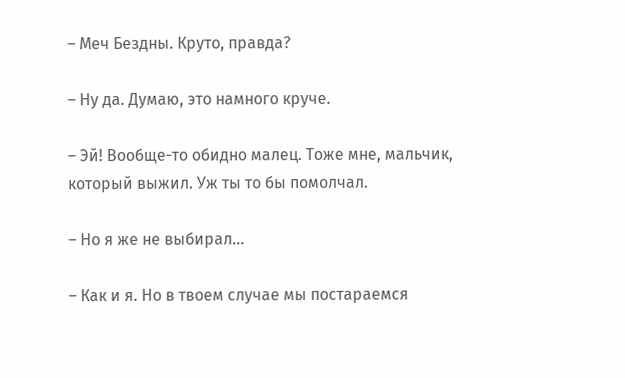– Меч Бездны. Круто, правда?

– Ну да. Думаю, это намного круче.

– Эй! Вообще-то обидно малец. Тоже мне, мальчик, который выжил. Уж ты то бы помолчал.

– Но я же не выбирал…

– Как и я. Но в твоем случае мы постараемся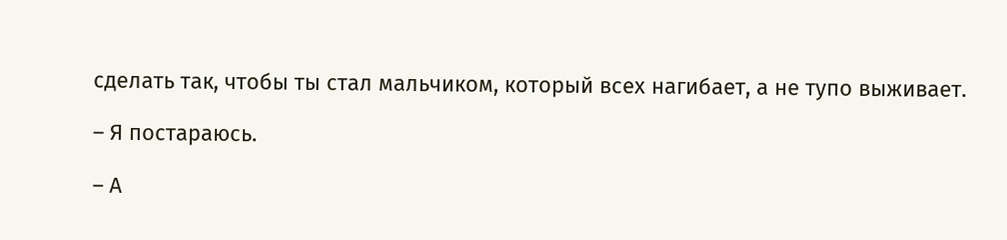сделать так, чтобы ты стал мальчиком, который всех нагибает, а не тупо выживает.

– Я постараюсь.

– А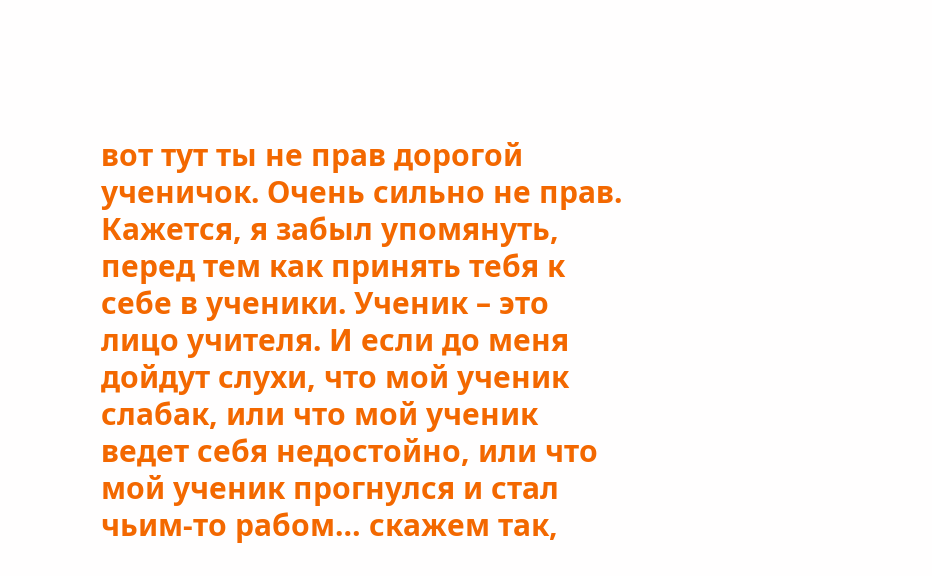вот тут ты не прав дорогой ученичок. Очень сильно не прав. Кажется, я забыл упомянуть, перед тем как принять тебя к себе в ученики. Ученик – это лицо учителя. И если до меня дойдут слухи, что мой ученик слабак, или что мой ученик ведет себя недостойно, или что мой ученик прогнулся и стал чьим-то рабом… скажем так,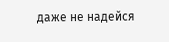даже не надейся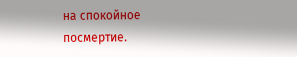на спокойное посмертие.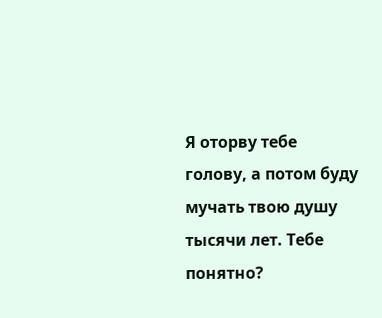Я оторву тебе голову, а потом буду мучать твою душу тысячи лет. Тебе понятно?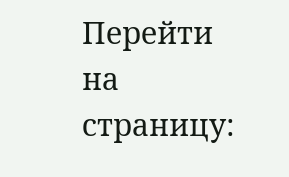Перейти на страницу: